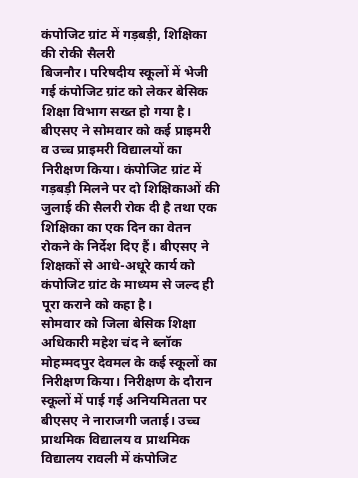कंपोजिट ग्रांट में गड़बड़ी, शिक्षिका की रोकी सैलरी
बिजनौर। परिषदीय स्कूलों में भेजी गई कंपोजिट ग्रांट को लेकर बेसिक शिक्षा विभाग सख्त हो गया है। बीएसए ने सोमवार को कई प्राइमरी व उच्च प्राइमरी विद्यालयों का निरीक्षण किया। कंपोजिट ग्रांट में गड़बड़ी मिलने पर दो शिक्षिकाओं की जुलाई की सैलरी रोक दी है तथा एक शिक्षिका का एक दिन का वेतन रोकने के निर्देश दिए हैं। बीएसए ने शिक्षकों से आधे-अधूरे कार्य को कंपोजिट ग्रांट के माध्यम से जल्द ही पूरा कराने को कहा है।
सोमवार को जिला बेसिक शिक्षा अधिकारी महेश चंद ने ब्लॉक मोहम्मदपुर देवमल के कई स्कूलों का निरीक्षण किया। निरीक्षण के दौरान स्कूलों में पाई गई अनियमितता पर बीएसए ने नाराजगी जताई। उच्च प्राथमिक विद्यालय व प्राथमिक विद्यालय रावली में कंपोजिट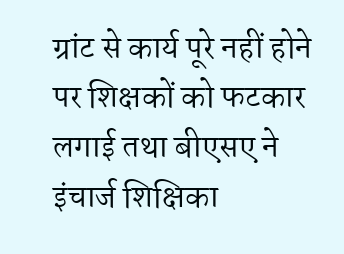ग्रांट से कार्य पूरे नहीं होने पर शिक्षकों को फटकार लगाई तथा बीएसए ने इंचार्ज शिक्षिका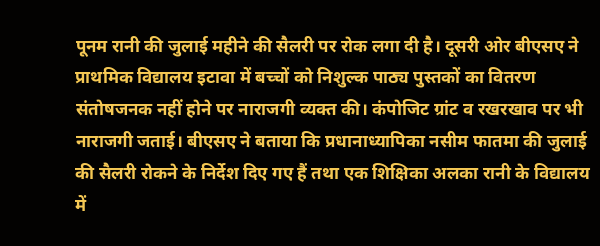पूनम रानी की जुलाई महीने की सैलरी पर रोक लगा दी है। दूसरी ओर बीएसए ने प्राथमिक विद्यालय इटावा में बच्चों को निशुल्क पाठ्य पुस्तकों का वितरण संतोषजनक नहीं होने पर नाराजगी व्यक्त की। कंपोजिट ग्रांट व रखरखाव पर भी नाराजगी जताई। बीएसए ने बताया कि प्रधानाध्यापिका नसीम फातमा की जुलाई की सैलरी रोकने के निर्देश दिए गए हैं तथा एक शिक्षिका अलका रानी के विद्यालय में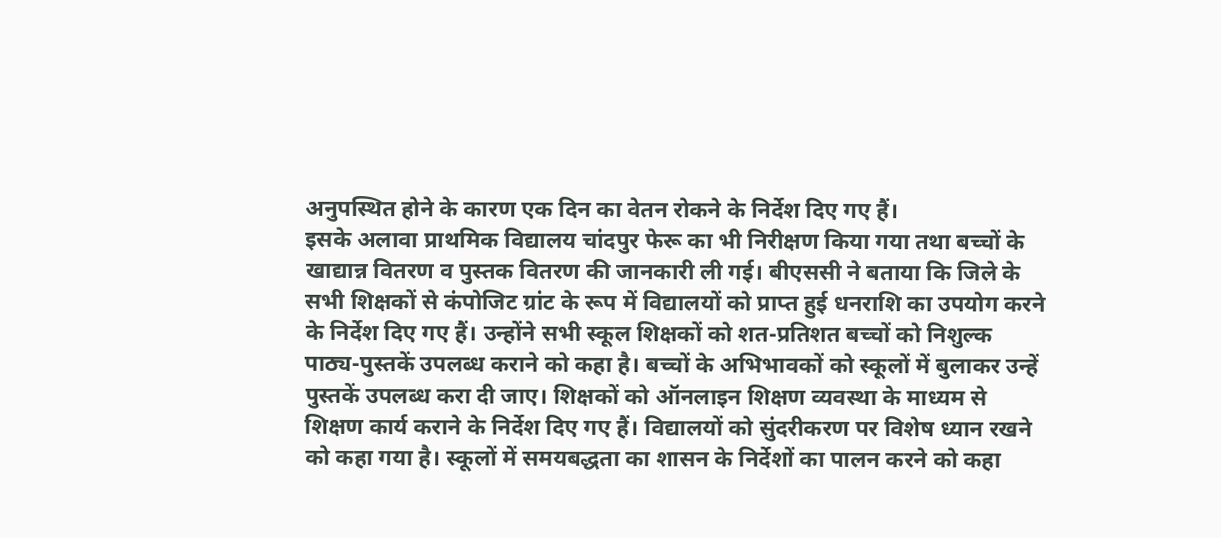अनुपस्थित होने के कारण एक दिन का वेतन रोकने के निर्देश दिए गए हैं।
इसके अलावा प्राथमिक विद्यालय चांदपुर फेरू का भी निरीक्षण किया गया तथा बच्चों के खाद्यान्न वितरण व पुस्तक वितरण की जानकारी ली गई। बीएससी ने बताया कि जिले के सभी शिक्षकों से कंपोजिट ग्रांट के रूप में विद्यालयों को प्राप्त हुई धनराशि का उपयोग करने के निर्देश दिए गए हैं। उन्होंने सभी स्कूल शिक्षकों को शत-प्रतिशत बच्चों को निशुल्क पाठ्य-पुस्तकें उपलब्ध कराने को कहा है। बच्चों के अभिभावकों को स्कूलों में बुलाकर उन्हें पुस्तकें उपलब्ध करा दी जाए। शिक्षकों को ऑनलाइन शिक्षण व्यवस्था के माध्यम से शिक्षण कार्य कराने के निर्देश दिए गए हैं। विद्यालयों को सुंदरीकरण पर विशेष ध्यान रखने को कहा गया है। स्कूलों में समयबद्धता का शासन के निर्देशों का पालन करने को कहा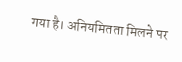गया है। अनियमितता मिलने पर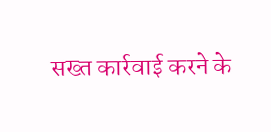सख्त कार्रवाई करने के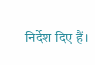निर्देश दिए हैं।